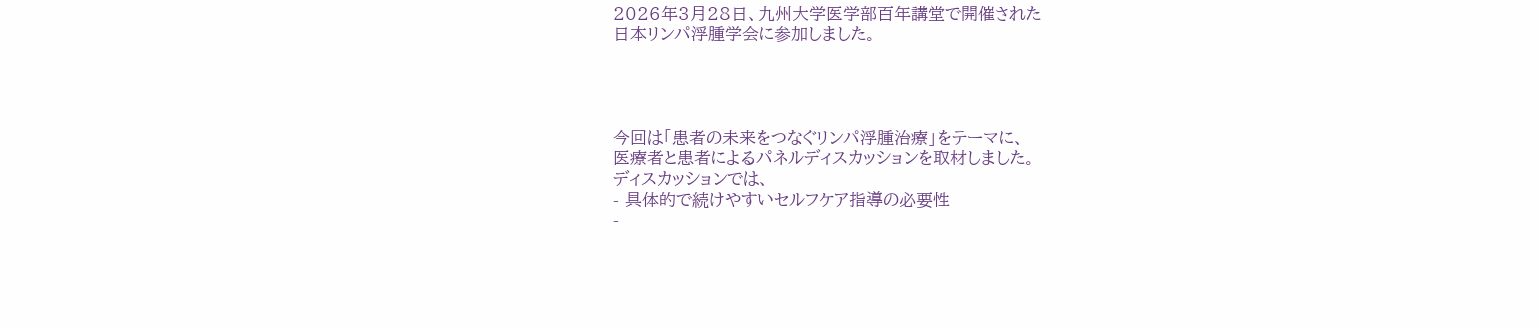2026年3月28日、九州大学医学部百年講堂で開催された
日本リンパ浮腫学会に参加しました。




今回は「患者の未来をつなぐリンパ浮腫治療」をテーマに、
医療者と患者によるパネルディスカッションを取材しました。
ディスカッションでは、
- 具体的で続けやすいセルフケア指導の必要性
-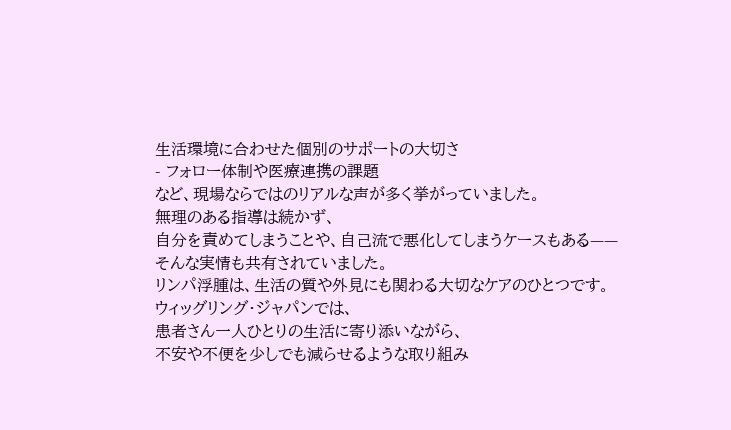生活環境に合わせた個別のサポートの大切さ
- フォロー体制や医療連携の課題
など、現場ならではのリアルな声が多く挙がっていました。
無理のある指導は続かず、
自分を責めてしまうことや、自己流で悪化してしまうケースもある——
そんな実情も共有されていました。
リンパ浮腫は、生活の質や外見にも関わる大切なケアのひとつです。
ウィッグリング・ジャパンでは、
患者さん一人ひとりの生活に寄り添いながら、
不安や不便を少しでも減らせるような取り組み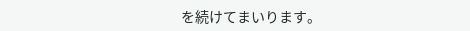を続けてまいります。